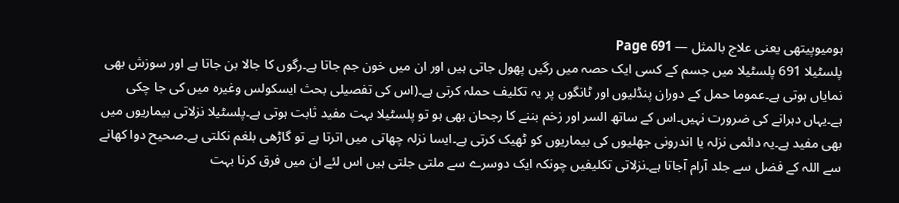ہومیوپیتھی یعنی علاج بالمثل — Page 691
پلسٹیلا 691 پلسٹیلا میں جسم کے کسی ایک حصہ میں رگیں پھول جاتی ہیں اور ان میں خون جم جاتا ہے۔رگوں کا جالا بن جاتا ہے اور سوزش بھی نمایاں ہوتی ہے۔عموما حمل کے دوران پنڈلیوں اور ٹانگوں پر یہ تکلیف حملہ کرتی ہے۔(اس کی تفصیلی بحث ایسکولس وغیرہ میں کی جا چکی ہے۔یہاں دہرانے کی ضرورت نہیں۔اس کے ساتھ السر اور زخم بننے کا رجحان بھی ہو تو پلسٹیلا بہت مفید ثابت ہوتی ہے۔پلسٹیلا نزلاتی بیماریوں میں بھی مفید ہے۔یہ دائمی نزلہ یا اندرونی جھلیوں کی بیماریوں کو ٹھیک کرتی ہے۔ایسا نزلہ چھاتی میں اترتا ہے تو گاڑھی بلغم نکلتی ہے۔صحیح دوا کھانے سے اللہ کے فضل سے جلد آرام آجاتا ہے۔نزلاتی تکلیفیں چونکہ ایک دوسرے سے ملتی جلتی ہیں اس لئے ان میں فرق کرنا بہت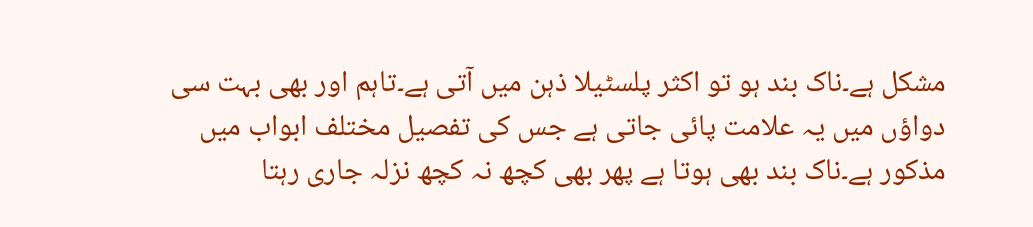مشکل ہے۔ناک بند ہو تو اکثر پلسٹیلا ذہن میں آتی ہے۔تاہم اور بھی بہت سی دواؤں میں یہ علامت پائی جاتی ہے جس کی تفصیل مختلف ابواب میں مذکور ہے۔ناک بند بھی ہوتا ہے پھر بھی کچھ نہ کچھ نزلہ جاری رہتا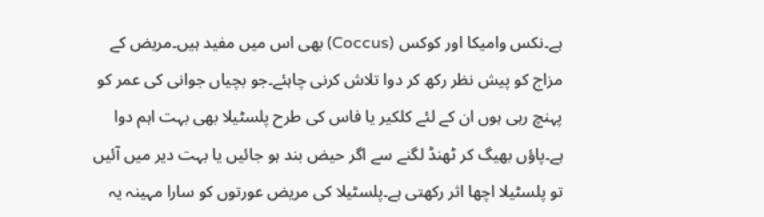ہے۔نکس وامیکا اور کوکس (Coccus) بھی اس میں مفید ہیں۔مریض کے مزاج کو پیش نظر رکھ کر دوا تلاش کرنی چاہئے۔جو بچیاں جوانی کی عمر کو پہنچ رہی ہوں ان کے لئے کلکیر یا فاس کی طرح پلسٹیلا بھی بہت اہم دوا ہے۔پاؤں بھیگ کر ٹھنڈ لگنے سے اگر حیض بند ہو جائیں یا بہت دیر میں آئیں تو پلسٹیلا اچھا اثر رکھتی ہے۔پلسٹیلا کی مریض عورتوں کو سارا مہینہ یہ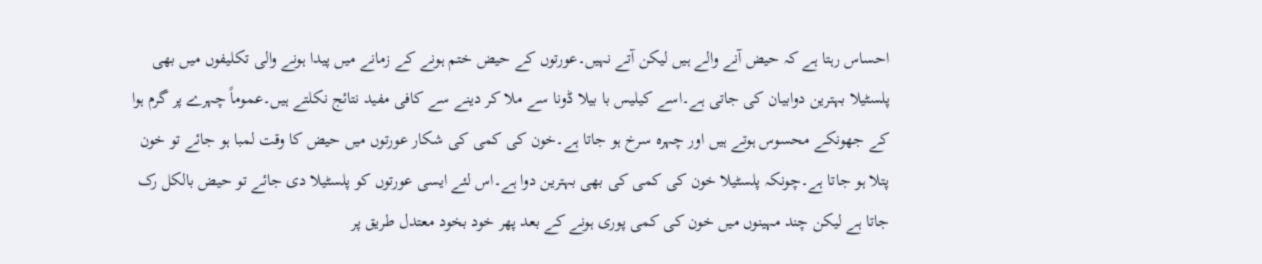احساس رہتا ہے کہ حیض آنے والے ہیں لیکن آتے نہیں۔عورتوں کے حیض ختم ہونے کے زمانے میں پیدا ہونے والی تکلیفوں میں بھی پلسٹیلا بہترین دوابیان کی جاتی ہے۔اسے کیلیس با بیلا ڈونا سے ملا کر دینے سے کافی مفید نتائج نکلتے ہیں۔عموماً چہرے پر گرم ہوا کے جھونکے محسوس ہوتے ہیں اور چہرہ سرخ ہو جاتا ہے۔خون کی کمی کی شکار عورتوں میں حیض کا وقت لمبا ہو جائے تو خون پتلا ہو جاتا ہے۔چونکہ پلسٹیلا خون کی کمی کی بھی بہترین دوا ہے۔اس لئے ایسی عورتوں کو پلسٹیلا دی جائے تو حیض بالکل رک جاتا ہے لیکن چند مہینوں میں خون کی کمی پوری ہونے کے بعد پھر خود بخود معتدل طریق پر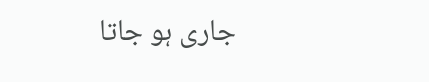جاری ہو جاتا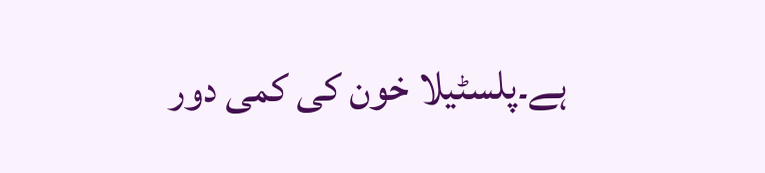ہے۔پلسٹیلا خون کی کمی دور